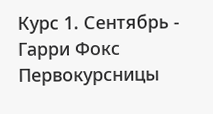Курс 1. Сентябрь - Гарри Фокс
Первокурсницы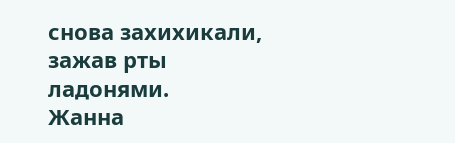снова захихикали, зажав рты ладонями.
Жанна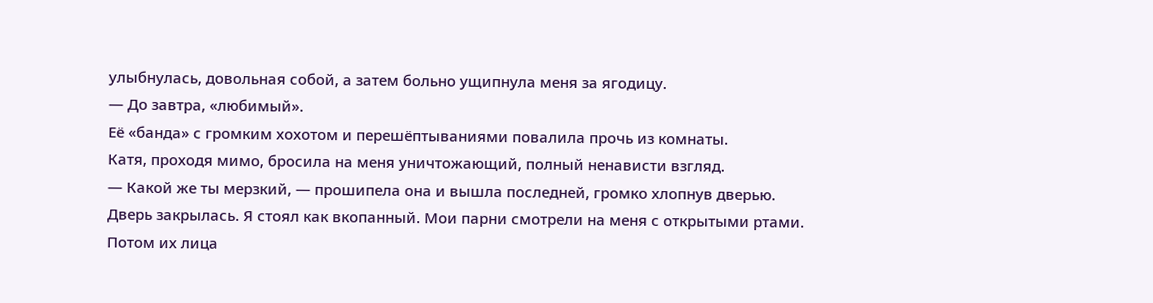улыбнулась, довольная собой, а затем больно ущипнула меня за ягодицу.
— До завтра, «любимый».
Её «банда» с громким хохотом и перешёптываниями повалила прочь из комнаты.
Катя, проходя мимо, бросила на меня уничтожающий, полный ненависти взгляд.
— Какой же ты мерзкий, — прошипела она и вышла последней, громко хлопнув дверью.
Дверь закрылась. Я стоял как вкопанный. Мои парни смотрели на меня с открытыми ртами. Потом их лица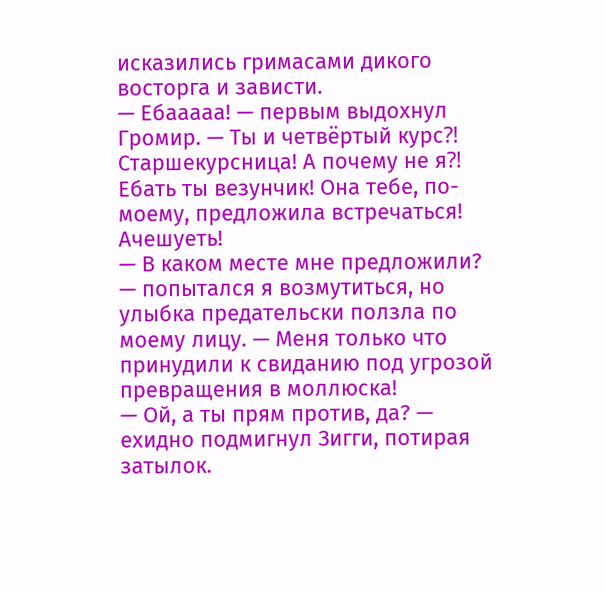исказились гримасами дикого восторга и зависти.
— Ебааааа! — первым выдохнул Громир. — Ты и четвёртый курс⁈ Старшекурсница! А почему не я⁈ Ебать ты везунчик! Она тебе, по-моему, предложила встречаться! Ачешуеть!
— В каком месте мне предложили? — попытался я возмутиться, но улыбка предательски ползла по моему лицу. — Меня только что принудили к свиданию под угрозой превращения в моллюска!
— Ой, а ты прям против, да? — ехидно подмигнул Зигги, потирая затылок.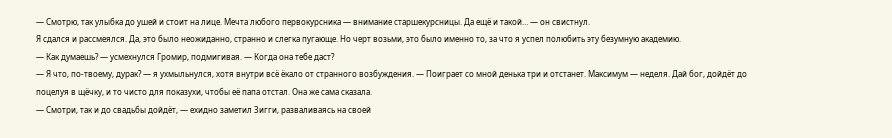— Смотрю, так улыбка до ушей и стоит на лице. Мечта любого первокурсника — внимание старшекурсницы. Да ещё и такой… — он свистнул.
Я сдался и рассмеялся. Да, это было неожиданно, странно и слегка пугающе. Но черт возьми, это было именно то, за что я успел полюбить эту безумную академию.
— Как думаешь? — усмехнулся Громир, подмигивая. — Когда она тебе даст?
— Я что, по-твоему, дурак? — я ухмыльнулся, хотя внутри всё ёкало от странного возбуждения. — Поиграет со мной денька три и отстанет. Максимум — неделя. Дай бог, дойдёт до поцелуя в щёчку, и то чисто для показухи, чтобы её папа отстал. Она же сама сказала.
— Смотри, так и до свадьбы дойдёт, — ехидно заметил Зигги, разваливаясь на своей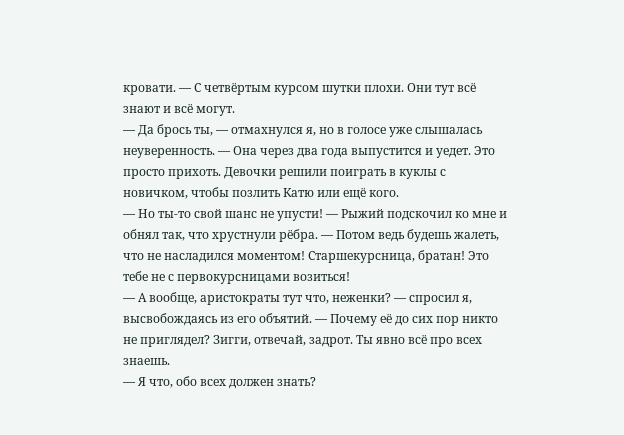кровати. — С четвёртым курсом шутки плохи. Они тут всё знают и всё могут.
— Да брось ты, — отмахнулся я, но в голосе уже слышалась неуверенность. — Она через два года выпустится и уедет. Это просто прихоть. Девочки решили поиграть в куклы с новичком, чтобы позлить Катю или ещё кого.
— Но ты-то свой шанс не упусти! — Рыжий подскочил ко мне и обнял так, что хрустнули рёбра. — Потом ведь будешь жалеть, что не насладился моментом! Старшекурсница, братан! Это тебе не с первокурсницами возиться!
— А вообще, аристократы тут что, неженки? — спросил я, высвобождаясь из его объятий. — Почему её до сих пор никто не приглядел? Зигги, отвечай, задрот. Ты явно всё про всех знаешь.
— Я что, обо всех должен знать?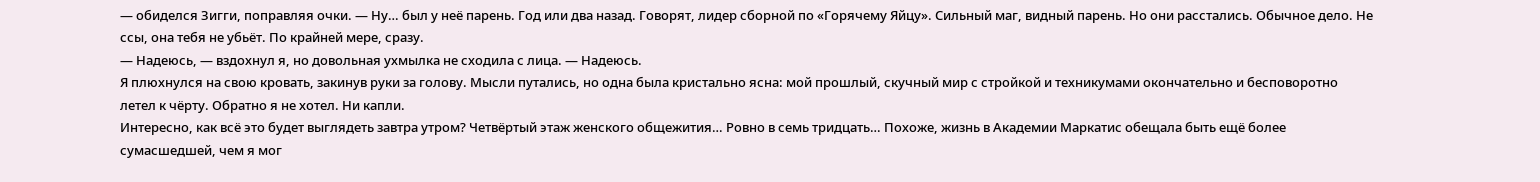— обиделся Зигги, поправляя очки. — Ну… был у неё парень. Год или два назад. Говорят, лидер сборной по «Горячему Яйцу». Сильный маг, видный парень. Но они расстались. Обычное дело. Не ссы, она тебя не убьёт. По крайней мере, сразу.
— Надеюсь, — вздохнул я, но довольная ухмылка не сходила с лица. — Надеюсь.
Я плюхнулся на свою кровать, закинув руки за голову. Мысли путались, но одна была кристально ясна: мой прошлый, скучный мир с стройкой и техникумами окончательно и бесповоротно летел к чёрту. Обратно я не хотел. Ни капли.
Интересно, как всё это будет выглядеть завтра утром? Четвёртый этаж женского общежития… Ровно в семь тридцать… Похоже, жизнь в Академии Маркатис обещала быть ещё более сумасшедшей, чем я мог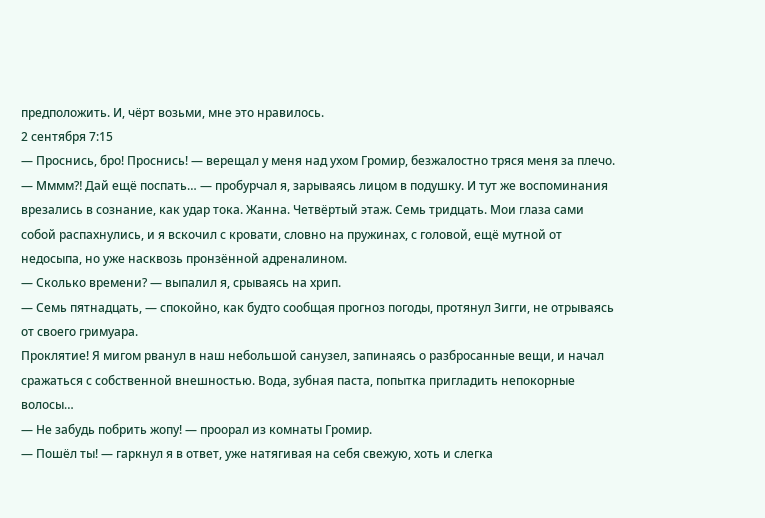предположить. И, чёрт возьми, мне это нравилось.
2 сентября 7:15
— Проснись, бро! Проснись! — верещал у меня над ухом Громир, безжалостно тряся меня за плечо.
— Мммм⁈ Дай ещё поспать… — пробурчал я, зарываясь лицом в подушку. И тут же воспоминания врезались в сознание, как удар тока. Жанна. Четвёртый этаж. Семь тридцать. Мои глаза сами собой распахнулись, и я вскочил с кровати, словно на пружинах, с головой, ещё мутной от недосыпа, но уже насквозь пронзённой адреналином.
— Сколько времени? — выпалил я, срываясь на хрип.
— Семь пятнадцать, — спокойно, как будто сообщая прогноз погоды, протянул Зигги, не отрываясь от своего гримуара.
Проклятие! Я мигом рванул в наш небольшой санузел, запинаясь о разбросанные вещи, и начал сражаться с собственной внешностью. Вода, зубная паста, попытка пригладить непокорные волосы…
— Не забудь побрить жопу! — проорал из комнаты Громир.
— Пошёл ты! — гаркнул я в ответ, уже натягивая на себя свежую, хоть и слегка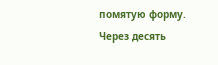помятую форму.
Через десять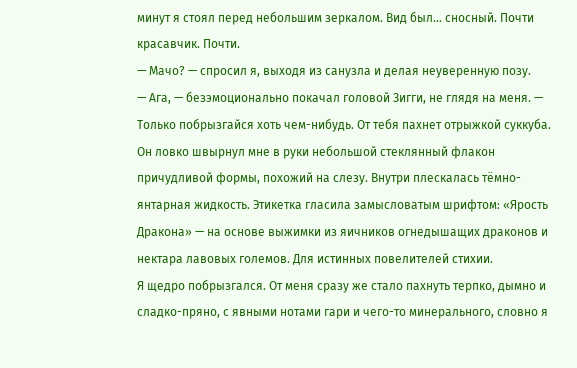минут я стоял перед небольшим зеркалом. Вид был… сносный. Почти красавчик. Почти.
— Мачо? — спросил я, выходя из санузла и делая неуверенную позу.
— Ага, — безэмоционально покачал головой Зигги, не глядя на меня. — Только побрызгайся хоть чем-нибудь. От тебя пахнет отрыжкой суккуба.
Он ловко швырнул мне в руки небольшой стеклянный флакон причудливой формы, похожий на слезу. Внутри плескалась тёмно-янтарная жидкость. Этикетка гласила замысловатым шрифтом: «Ярость Дракона» — на основе выжимки из яичников огнедышащих драконов и нектара лавовых големов. Для истинных повелителей стихии.
Я щедро побрызгался. От меня сразу же стало пахнуть терпко, дымно и сладко-пряно, с явными нотами гари и чего-то минерального, словно я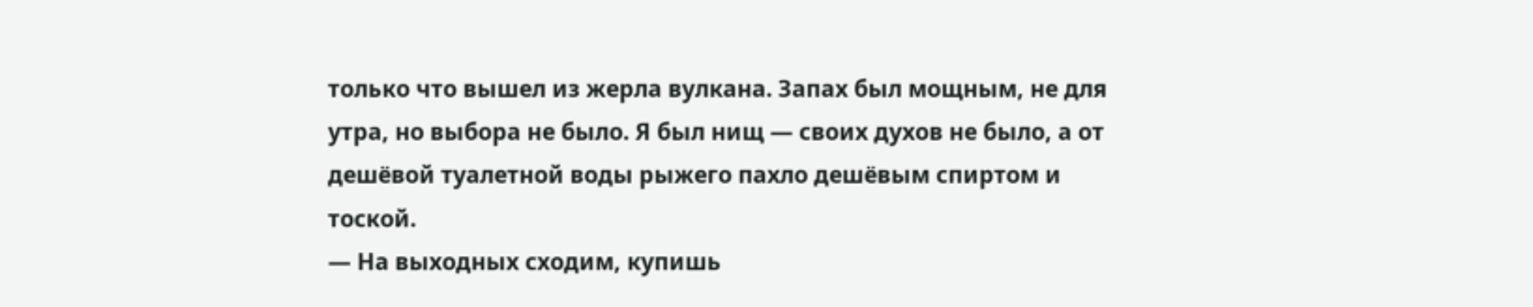только что вышел из жерла вулкана. Запах был мощным, не для утра, но выбора не было. Я был нищ — своих духов не было, а от дешёвой туалетной воды рыжего пахло дешёвым спиртом и тоской.
— На выходных сходим, купишь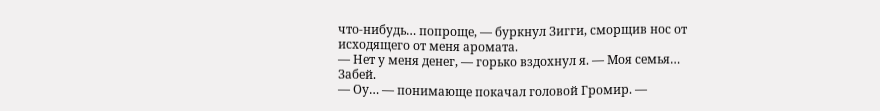что-нибудь… попроще, — буркнул Зигги, сморщив нос от исходящего от меня аромата.
— Нет у меня денег, — горько вздохнул я. — Моя семья… Забей.
— Оу… — понимающе покачал головой Громир. —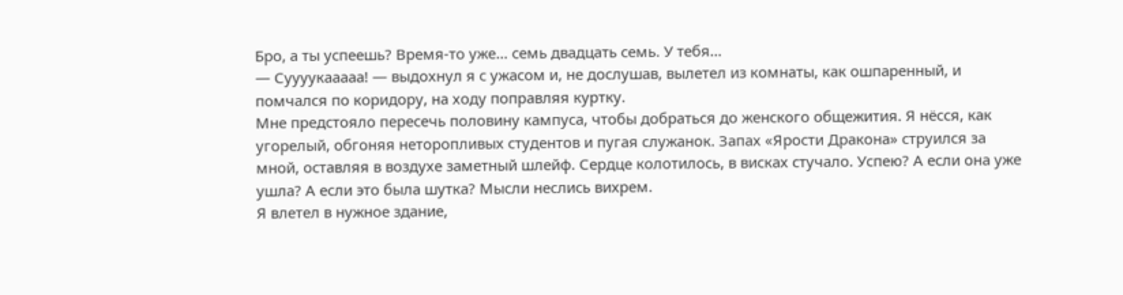Бро, а ты успеешь? Время-то уже… семь двадцать семь. У тебя…
— Суууукааааа! — выдохнул я с ужасом и, не дослушав, вылетел из комнаты, как ошпаренный, и помчался по коридору, на ходу поправляя куртку.
Мне предстояло пересечь половину кампуса, чтобы добраться до женского общежития. Я нёсся, как угорелый, обгоняя неторопливых студентов и пугая служанок. Запах «Ярости Дракона» струился за мной, оставляя в воздухе заметный шлейф. Сердце колотилось, в висках стучало. Успею? А если она уже ушла? А если это была шутка? Мысли неслись вихрем.
Я влетел в нужное здание,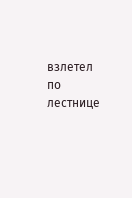взлетел по лестнице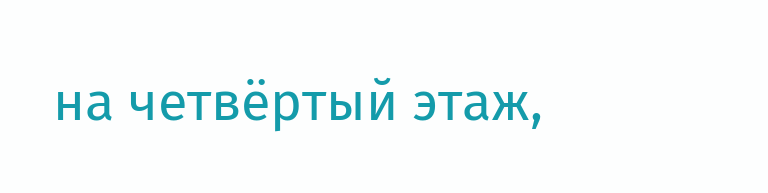на четвёртый этаж,